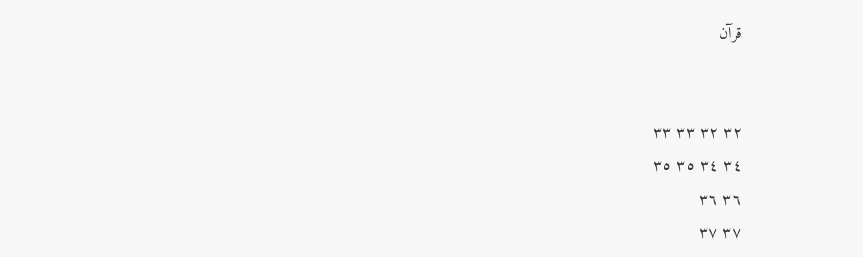قرآن


٣٢ ٣٢ ٣٣ ٣٣
٣٤ ٣٤ ٣٥ ٣٥
٣٦ ٣٦
٣٧ ٣٧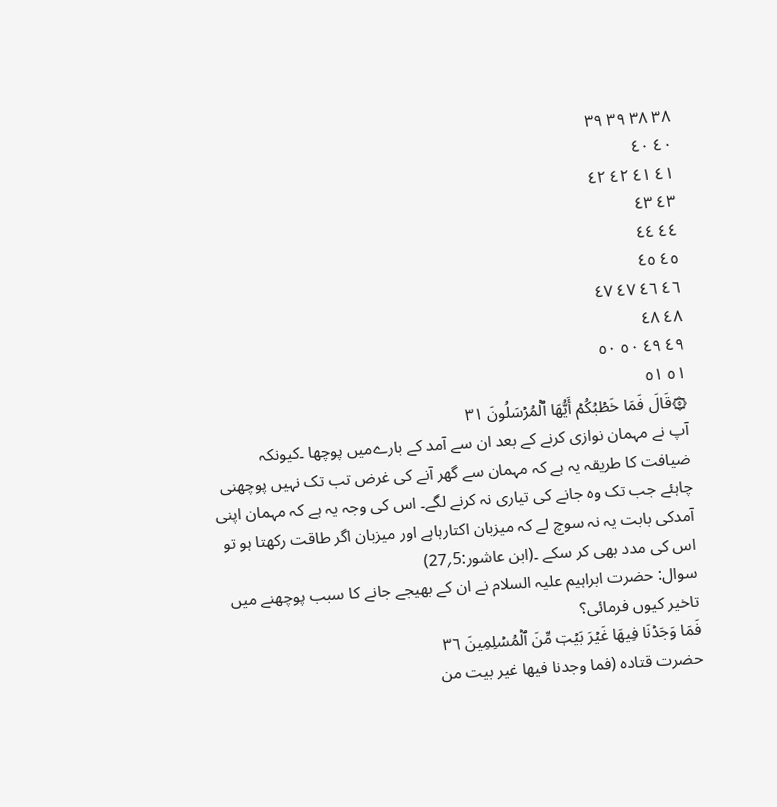٣٨ ٣٨ ٣٩ ٣٩
٤٠ ٤٠
٤١ ٤١ ٤٢ ٤٢
٤٣ ٤٣
٤٤ ٤٤
٤٥ ٤٥
٤٦ ٤٦ ٤٧ ٤٧
٤٨ ٤٨
٤٩ ٤٩ ٥٠ ٥٠
٥١ ٥١
۞قَالَ فَمَا خَطۡبُكُمۡ أَيُّهَا ٱلۡمُرۡسَلُونَ ٣١
آپ نے مہمان نوازی کرنے کے بعد ان سے آمد کے بارےمیں پوچھا ۔کیونکہ ضیافت کا طریقہ یہ ہے کہ مہمان سے گھر آنے کی غرض تب تک نہیں پوچھنی چاہئے جب تک وہ جانے کی تیاری نہ کرنے لگے۔ اس کی وجہ یہ ہے کہ مہمان اپنی آمدکی بابت یہ نہ سوچ لے کہ میزبان اکتارہاہے اور میزبان اگر طاقت رکھتا ہو تو اس کی مدد بھی کر سکے ۔(ابن عاشور:5؍27)
سوال: حضرت ابراہیم علیہ السلام نے ان کے بھیجے جانے کا سبب پوچھنے میں تاخیر کیوں فرمائی؟
فَمَا وَجَدۡنَا فِيهَا غَيۡرَ بَيۡتٖ مِّنَ ٱلۡمُسۡلِمِينَ ٣٦
حضرت قتادہ (فما وجدنا فيها غير بيت من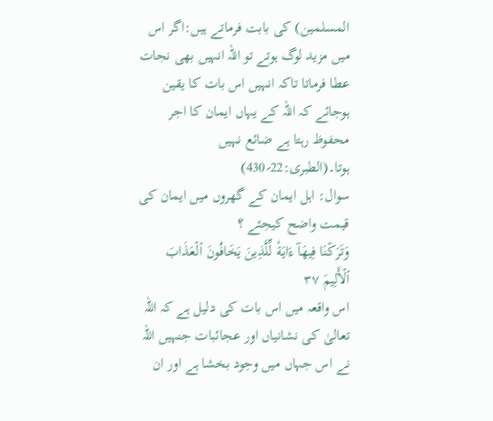المسلمين) کی بابت فرماتے ہیں:اگر اس میں مزید لوگ ہوتے تو اللہ انہیں بھی نجات عطا فرماتا تاکہ انہیں اس بات کا یقین ہوجائے کہ اللہ کے یہاں ایمان کا اجر محفوظ رہتا ہے ضائع نہیں ہوتا۔(الطبری:22؍430)
سوال: اہل ایمان کے گھروں میں ایمان کی قیمت واضح کیجئے ؟
وَتَرَكۡنَا فِيهَآ ءَايَةٗ لِّلَّذِينَ يَخَافُونَ ٱلۡعَذَابَ ٱلۡأَلِيمَ ٣٧
اس واقعہ میں اس بات کی دلیل ہے کہ اللہ تعالیٰ کی نشانیاں اور عجائبات جنہیں اللہ نے اس جہاں میں وجود بخشا ہے اور ان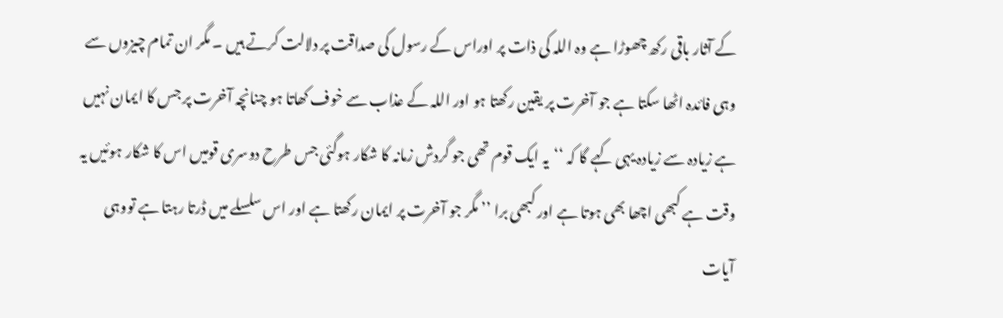کے آثار باقی رکھ چھوڑا ہے وہ اللہ کی ذات پر اوراس کے رسول کی صداقت پر دلالت کرتے ہیں ۔ مگر ان تمام چیزوں سے وہی فائدہ اٹھا سکتا ہے جو آخرت پر یقین رکھتا ہو اور اللہ کے عذاب سے خوف کھاتا ہو چنانچہ آخرت پر جس کا ایمان نہیں ہے زیادہ سے زیادہ یہی کہے گا کہ ‘‘یہ ایک قوم تھی جو گردش زمانہ کا شکار ہوگئی جس طرح دوسری قومیں اس کا شکار ہوئیں یہ وقت ہے کبھی اچھا بھی ہوتا ہے اور کبھی برا ’’ مگر جو آخرت پر ایمان رکھتا ہے اور اس سلسلے میں ڈرتا رہتا ہے تووہی آیات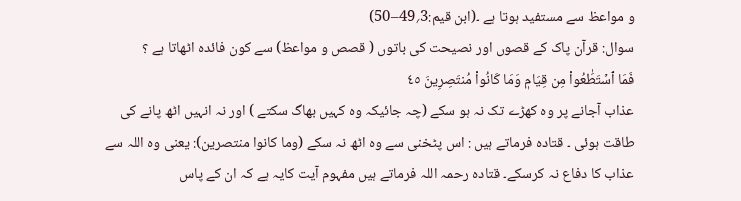و مواعظ سے مستفید ہوتا ہے ۔(ابن قیم:3؍49–50)
سوال: قرآن پاک کے قصوں اور نصیحت کی باتوں ( قصص و مواعظ) سے کون فائدہ اٹھاتا ہے ؟
فَمَا ٱسۡتَطَٰعُواْ مِن قِيَامٖ وَمَا كَانُواْ مُنتَصِرِينَ ٤٥
عذاب آجانے پر وہ کھڑے تک نہ ہو سکے (چہ جائیکہ وہ کہیں بھاگ سکتے ) اور نہ انہیں اٹھ پانے کی طاقت ہوئی ۔ قتادہ فرماتے ہیں : اس پٹخنی سے وہ اٹھ نہ سکے (وما كانوا منتصرين): یعنی وہ اللہ سے عذاب کا دفاع نہ کرسکے۔ قتادہ رحمہ اللہ فرماتے ہیں مفہوم آیت کایہ ہے کہ ان کے پاس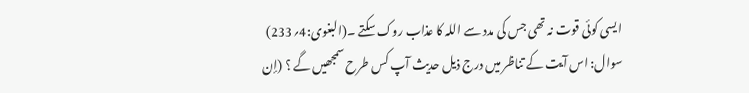ایسی کوئی قوت نہ تھی جس کی مدد سے اللہ کا عذاب روک سکتے ۔(البغوی:4؍233)
سوال: اس آیت کے تناظر میں درج ذیل حدیث آپ کس طرح سمجھیں گے ؟ (إن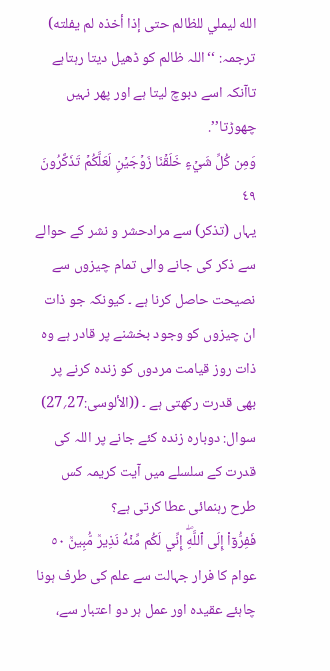الله ليملي للظالم حتى إذا أخذه لم يفلته) ترجمہ: ‘‘اللہ ظالم کو ڈھیل دیتا رہتاہے تاآنکہ اسے دبوچ لیتا ہے اور پھر نہیں چھوڑتا’’.
وَمِن كُلِّ شَيۡءٍ خَلَقۡنَا زَوۡجَيۡنِ لَعَلَّكُمۡ تَذَكَّرُونَ ٤٩
یہاں (تذكر) سے مرادحشر و نشر کے حوالے سے ذکر کی جانے والی تمام چیزوں سے نصیحت حاصل کرنا ہے ۔ کیونکہ جو ذات ان چیزوں کو وجود بخشنے پر قادر ہے وہ ذات روز قیامت مردوں کو زندہ کرنے پر بھی قدرت رکھتی ہے ۔ ((الألوسی:27؍27)
سوال: دوبارہ زندہ کئے جانے پر اللہ کی قدرت کے سلسلے میں آیت کریمہ کس طرح رہنمائی عطا کرتی ہے؟
فَفِرُّوٓاْ إِلَى ٱللَّهِۖ إِنِّي لَكُم مِّنۡهُ نَذِيرٞ مُّبِينٞ ٥٠
عوام کا فرار جہالت سے علم کی طرف ہونا چاہئے عقیدہ اور عمل ہر دو اعتبار سے،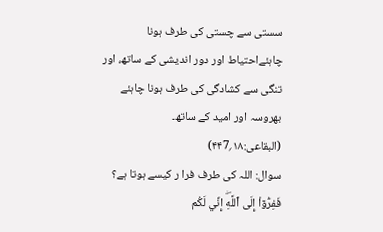سستی سے چستی کی طرف ہونا چاہئےاحتیاط اور دور اندیشی کے ساتھ، اور تنگی سے کشادگی کی طرف ہونا چاہئے بھروسہ اور امید کے ساتھ۔ (البقاعی:۱۸؍۴۴7)
سوال: اللہ کی طرف فرا ر کیسے ہوتا ہے؟
فَفِرُّوٓاْ إِلَى ٱللَّهِۖ إِنِّي لَكُم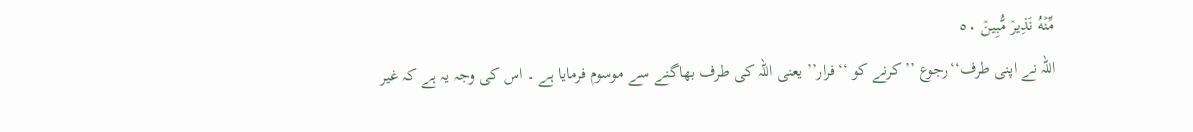مِّنۡهُ نَذِيرٞ مُّبِينٞ ٥٠
اللہ نے اپنی طرف‘‘رجوع ’’کرنے کو ‘‘فرار’’ یعنی اللہ کی طرف بھاگنے سے موسوم فرمایا ہے ۔ اس کی وجہ یہ ہے کہ غیر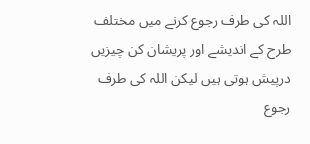اللہ کی طرف رجوع کرنے میں مختلف طرح کے اندیشے اور پریشان کن چیزیں درپیش ہوتی ہیں لیکن اللہ کی طرف رجوع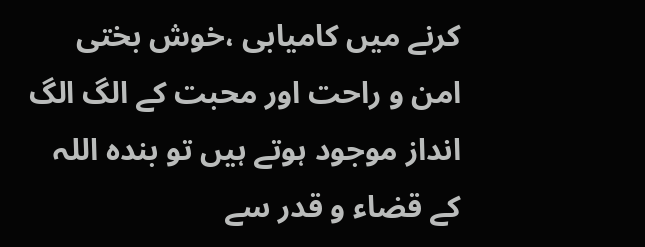کرنے میں کامیابی ،خوش بختی امن و راحت اور محبت کے الگ الگ انداز موجود ہوتے ہیں تو بندہ اللہ کے قضاء و قدر سے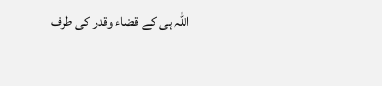اللہ ہی کے قضاء وقدر کی طرف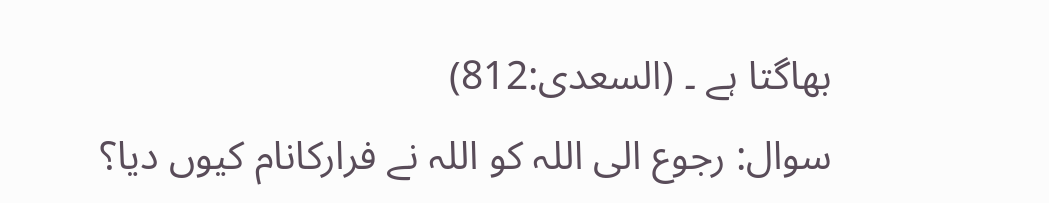بھاگتا ہے ۔ (السعدی:812)
سوال: رجوع الی اللہ کو اللہ نے فرارکانام کیوں دیا؟